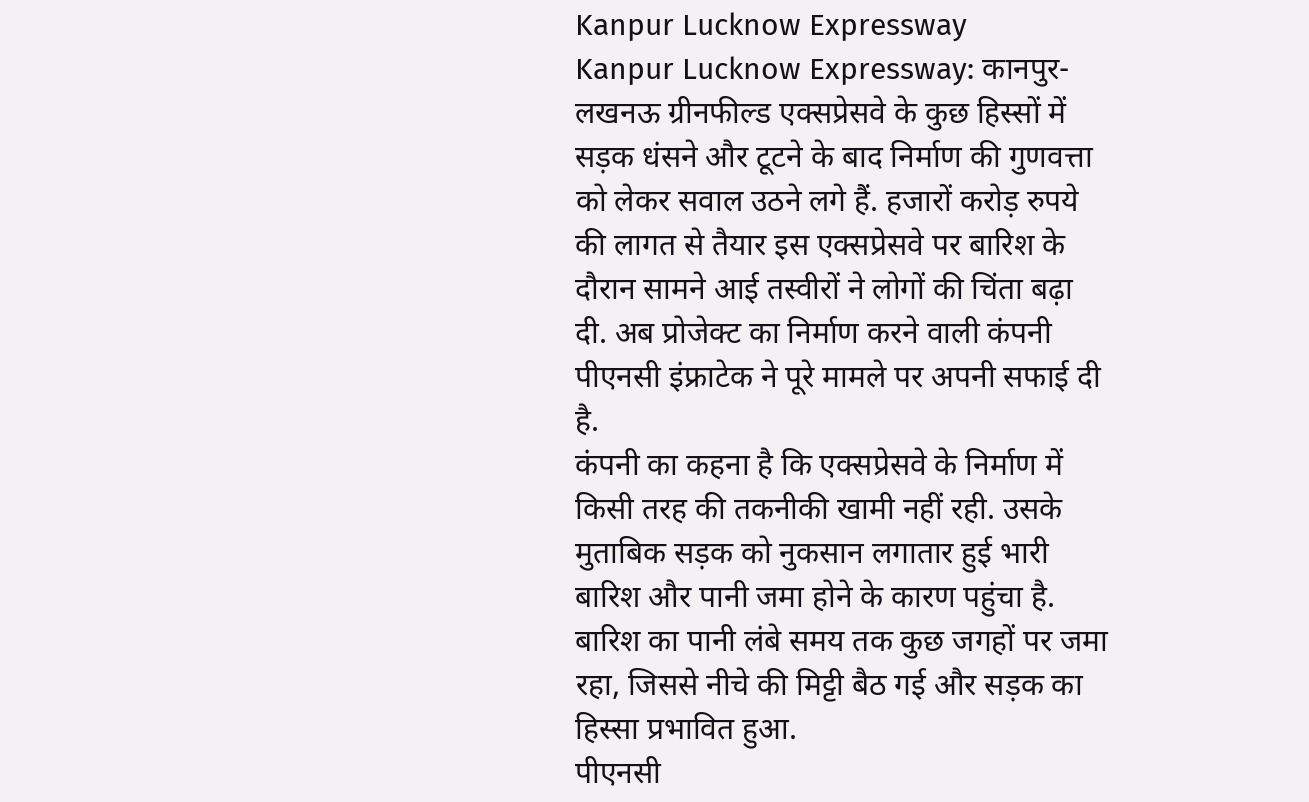Kanpur Lucknow Expressway
Kanpur Lucknow Expressway: कानपुर-लखनऊ ग्रीनफील्ड एक्सप्रेसवे के कुछ हिस्सों में सड़क धंसने और टूटने के बाद निर्माण की गुणवत्ता को लेकर सवाल उठने लगे हैं. हजारों करोड़ रुपये की लागत से तैयार इस एक्सप्रेसवे पर बारिश के दौरान सामने आई तस्वीरों ने लोगों की चिंता बढ़ा दी. अब प्रोजेक्ट का निर्माण करने वाली कंपनी पीएनसी इंफ्राटेक ने पूरे मामले पर अपनी सफाई दी है.
कंपनी का कहना है कि एक्सप्रेसवे के निर्माण में किसी तरह की तकनीकी खामी नहीं रही. उसके मुताबिक सड़क को नुकसान लगातार हुई भारी बारिश और पानी जमा होने के कारण पहुंचा है. बारिश का पानी लंबे समय तक कुछ जगहों पर जमा रहा, जिससे नीचे की मिट्टी बैठ गई और सड़क का हिस्सा प्रभावित हुआ.
पीएनसी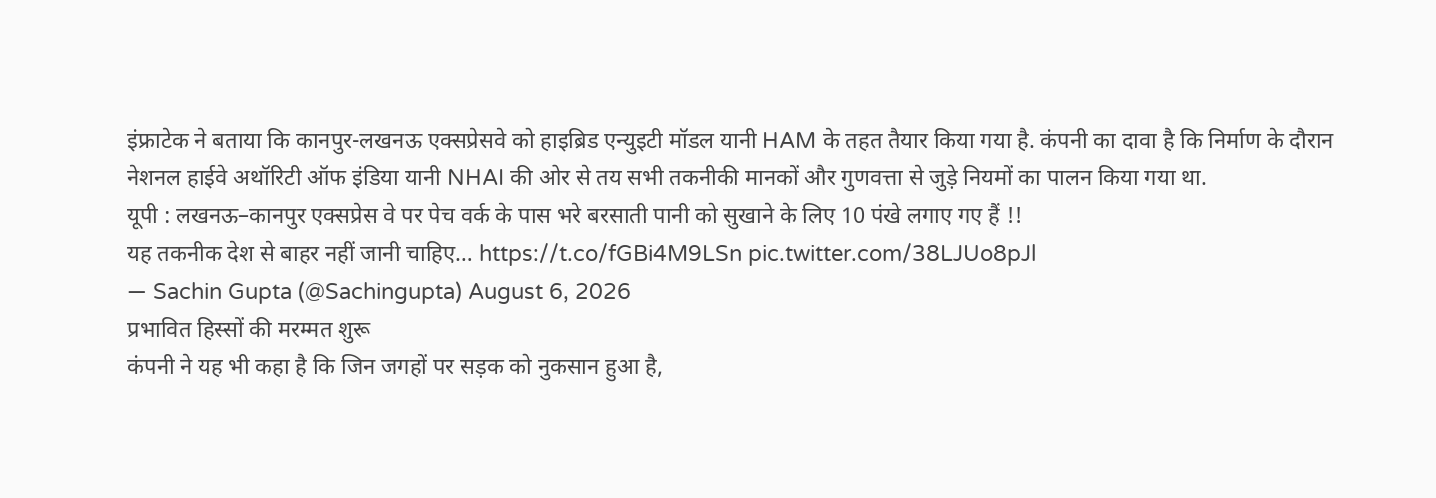इंफ्राटेक ने बताया कि कानपुर-लखनऊ एक्सप्रेसवे को हाइब्रिड एन्युइटी मॉडल यानी HAM के तहत तैयार किया गया है. कंपनी का दावा है कि निर्माण के दौरान नेशनल हाईवे अथॉरिटी ऑफ इंडिया यानी NHAI की ओर से तय सभी तकनीकी मानकों और गुणवत्ता से जुड़े नियमों का पालन किया गया था.
यूपी : लखनऊ–कानपुर एक्सप्रेस वे पर पेच वर्क के पास भरे बरसाती पानी को सुखाने के लिए 10 पंखे लगाए गए हैं !!
यह तकनीक देश से बाहर नहीं जानी चाहिए… https://t.co/fGBi4M9LSn pic.twitter.com/38LJUo8pJl
— Sachin Gupta (@Sachingupta) August 6, 2026
प्रभावित हिस्सों की मरम्मत शुरू
कंपनी ने यह भी कहा है कि जिन जगहों पर सड़क को नुकसान हुआ है,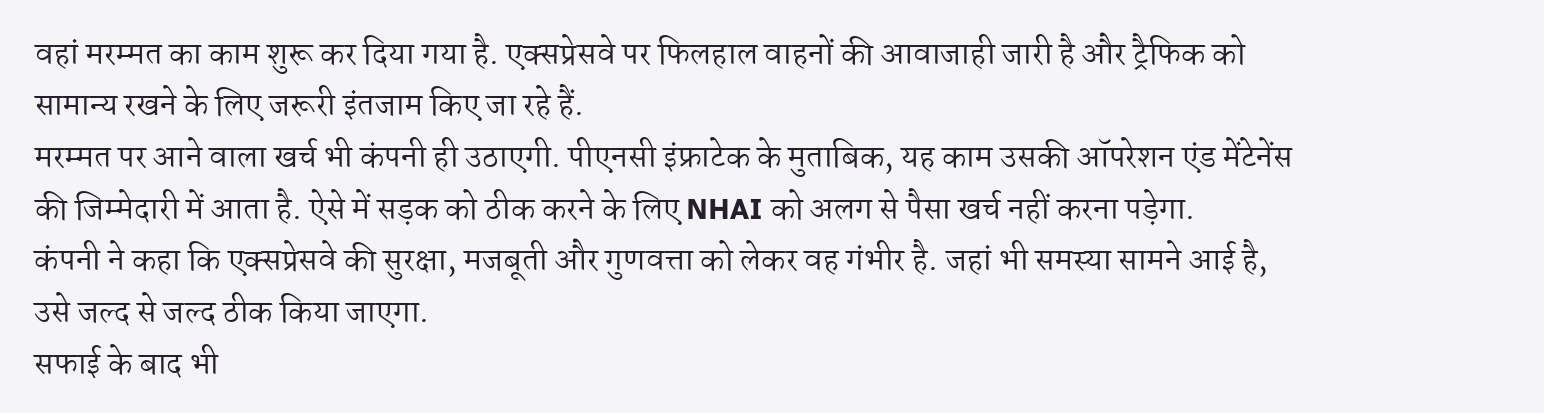वहां मरम्मत का काम शुरू कर दिया गया है. एक्सप्रेसवे पर फिलहाल वाहनों की आवाजाही जारी है और ट्रैफिक को सामान्य रखने के लिए जरूरी इंतजाम किए जा रहे हैं.
मरम्मत पर आने वाला खर्च भी कंपनी ही उठाएगी. पीएनसी इंफ्राटेक के मुताबिक, यह काम उसकी ऑपरेशन एंड मेंटेनेंस की जिम्मेदारी में आता है. ऐसे में सड़क को ठीक करने के लिए NHAI को अलग से पैसा खर्च नहीं करना पड़ेगा.
कंपनी ने कहा कि एक्सप्रेसवे की सुरक्षा, मजबूती और गुणवत्ता को लेकर वह गंभीर है. जहां भी समस्या सामने आई है, उसे जल्द से जल्द ठीक किया जाएगा.
सफाई के बाद भी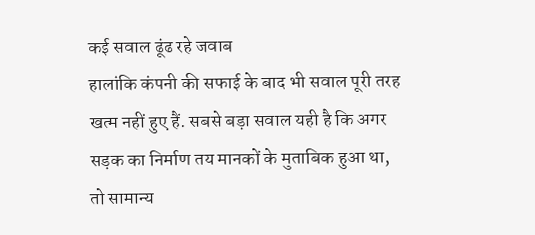कई सवाल ढूंढ रहे जवाब
हालांकि कंपनी की सफाई के बाद भी सवाल पूरी तरह खत्म नहीं हुए हैं. सबसे बड़ा सवाल यही है कि अगर सड़क का निर्माण तय मानकों के मुताबिक हुआ था, तो सामान्य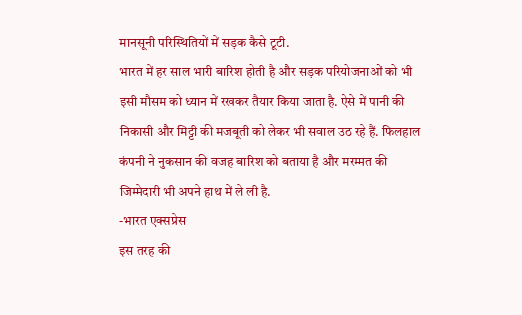मानसूनी परिस्थितियों में सड़क कैसे टूटी.
भारत में हर साल भारी बारिश होती है और सड़क परियोजनाओं को भी इसी मौसम को ध्यान में रखकर तैयार किया जाता है. ऐसे में पानी की निकासी और मिट्टी की मजबूती को लेकर भी सवाल उठ रहे हैं. फिलहाल कंपनी ने नुकसान की वजह बारिश को बताया है और मरम्मत की जिम्मेदारी भी अपने हाथ में ले ली है.
-भारत एक्सप्रेस
इस तरह की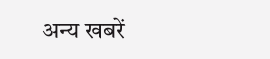अन्य खबरें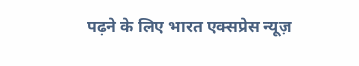पढ़ने के लिए भारत एक्सप्रेस न्यूज़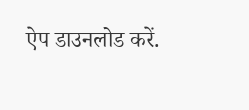ऐप डाउनलोड करें.